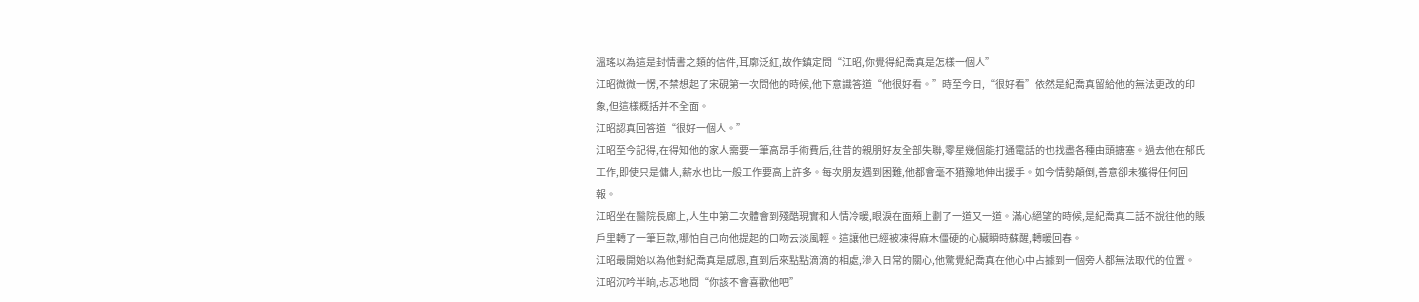溫瑤以為這是封情書之類的信件,耳廓泛紅,故作鎮定問“江昭,你覺得紀喬真是怎樣一個人”
江昭微微一愣,不禁想起了宋硯第一次問他的時候,他下意識答道“他很好看。”時至今日,“很好看”依然是紀喬真留給他的無法更改的印象,但這樣概括并不全面。
江昭認真回答道“很好一個人。”
江昭至今記得,在得知他的家人需要一筆高昂手術費后,往昔的親朋好友全部失聯,零星幾個能打通電話的也找盡各種由頭搪塞。過去他在郁氏工作,即使只是傭人,薪水也比一般工作要高上許多。每次朋友遇到困難,他都會毫不猶豫地伸出援手。如今情勢顛倒,善意卻未獲得任何回報。
江昭坐在醫院長廊上,人生中第二次體會到殘酷現實和人情冷暖,眼淚在面頰上劃了一道又一道。滿心絕望的時候,是紀喬真二話不說往他的賬戶里轉了一筆巨款,哪怕自己向他提起的口吻云淡風輕。這讓他已經被凍得麻木僵硬的心臟瞬時蘇醒,轉暖回春。
江昭最開始以為他對紀喬真是感恩,直到后來點點滴滴的相處,滲入日常的關心,他驚覺紀喬真在他心中占據到一個旁人都無法取代的位置。
江昭沉吟半晌,忐忑地問“你該不會喜歡他吧”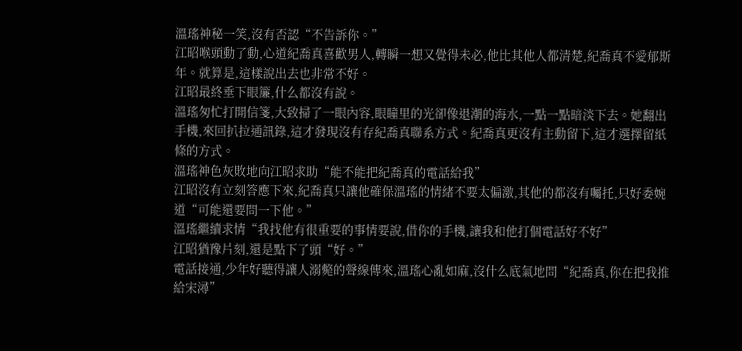溫瑤神秘一笑,沒有否認“不告訴你。”
江昭喉頭動了動,心道紀喬真喜歡男人,轉瞬一想又覺得未必,他比其他人都清楚,紀喬真不愛郁斯年。就算是,這樣說出去也非常不好。
江昭最終垂下眼簾,什么都沒有說。
溫瑤匆忙打開信箋,大致掃了一眼內容,眼瞳里的光卻像退潮的海水,一點一點暗淡下去。她翻出手機,來回扒拉通訊錄,這才發現沒有存紀喬真聯系方式。紀喬真更沒有主動留下,這才選擇留紙條的方式。
溫瑤神色灰敗地向江昭求助“能不能把紀喬真的電話給我”
江昭沒有立刻答應下來,紀喬真只讓他確保溫瑤的情緒不要太偏激,其他的都沒有囑托,只好委婉道“可能還要問一下他。”
溫瑤繼續求情“我找他有很重要的事情要說,借你的手機,讓我和他打個電話好不好”
江昭猶豫片刻,還是點下了頭“好。”
電話接通,少年好聽得讓人溺斃的聲線傳來,溫瑤心亂如麻,沒什么底氣地問“紀喬真,你在把我推給宋潯”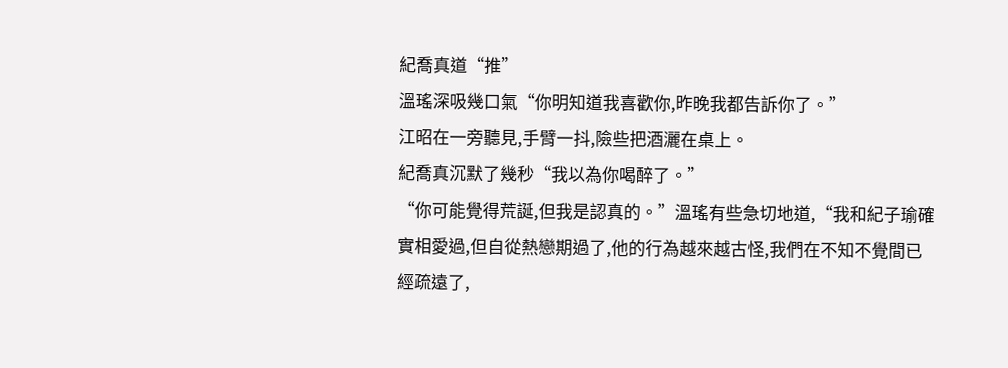紀喬真道“推”
溫瑤深吸幾口氣“你明知道我喜歡你,昨晚我都告訴你了。”
江昭在一旁聽見,手臂一抖,險些把酒灑在桌上。
紀喬真沉默了幾秒“我以為你喝醉了。”
“你可能覺得荒誕,但我是認真的。”溫瑤有些急切地道,“我和紀子瑜確實相愛過,但自從熱戀期過了,他的行為越來越古怪,我們在不知不覺間已經疏遠了,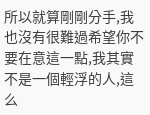所以就算剛剛分手,我也沒有很難過希望你不要在意這一點,我其實不是一個輕浮的人,這么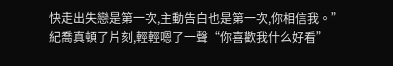快走出失戀是第一次,主動告白也是第一次,你相信我。”
紀喬真頓了片刻,輕輕嗯了一聲“你喜歡我什么好看”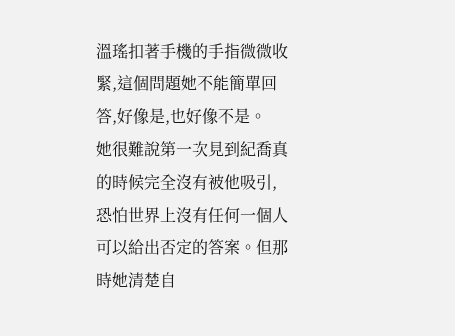溫瑤扣著手機的手指微微收緊,這個問題她不能簡單回答,好像是,也好像不是。
她很難說第一次見到紀喬真的時候完全沒有被他吸引,恐怕世界上沒有任何一個人可以給出否定的答案。但那時她清楚自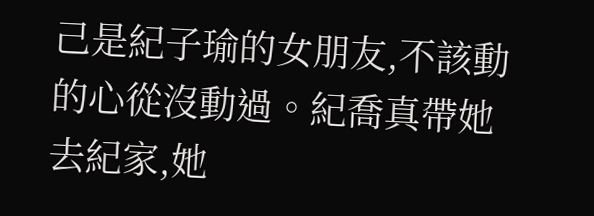己是紀子瑜的女朋友,不該動的心從沒動過。紀喬真帶她去紀家,她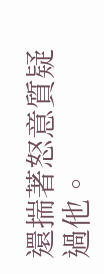還揣著怒意質疑過他。